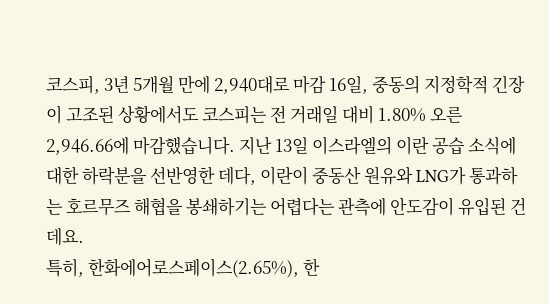코스피, 3년 5개월 만에 2,940대로 마감 16일, 중동의 지정학적 긴장이 고조된 상황에서도 코스피는 전 거래일 대비 1.80% 오른 2,946.66에 마감했습니다. 지난 13일 이스라엘의 이란 공습 소식에 대한 하락분을 선반영한 데다, 이란이 중동산 원유와 LNG가 통과하는 호르무즈 해협을 봉쇄하기는 어렵다는 관측에 안도감이 유입된 건데요.
특히, 한화에어로스페이스(2.65%), 한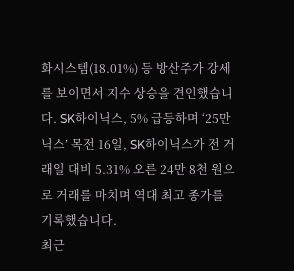화시스템(18.01%) 등 방산주가 강세를 보이면서 지수 상승을 견인했습니다. SK하이닉스, 5% 급등하며 ‘25만 닉스’ 목전 16일, SK하이닉스가 전 거래일 대비 5.31% 오른 24만 8천 원으로 거래를 마치며 역대 최고 종가를 기록했습니다.
최근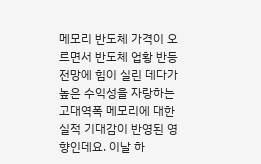메모리 반도체 가격이 오르면서 반도체 업황 반등 전망에 힘이 실린 데다가 높은 수익성을 자랑하는 고대역폭 메모리에 대한 실적 기대감이 반영된 영향인데요. 이날 하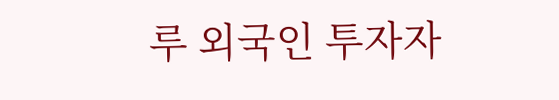루 외국인 투자자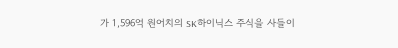가 1,596억 원어치의 SK하이닉스 주식을 사들이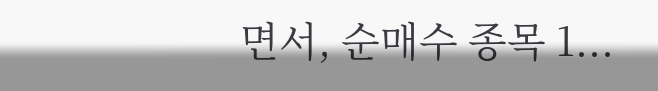면서, 순매수 종목 1...